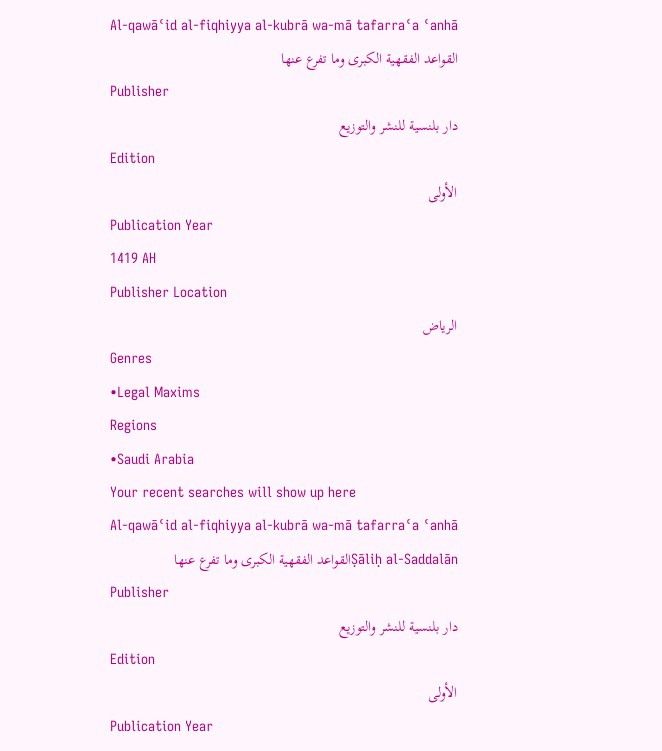Al-qawāʿid al-fiqhiyya al-kubrā wa-mā tafarraʿa ʿanhā
القواعد الفقهية الكبرى وما تفرع عنها
Publisher
دار بلنسية للنشر والتوزيع
Edition
الأولى
Publication Year
1419 AH
Publisher Location
الرياض
Genres
•Legal Maxims
Regions
•Saudi Arabia
Your recent searches will show up here
Al-qawāʿid al-fiqhiyya al-kubrā wa-mā tafarraʿa ʿanhā
Ṣāliḥ al-Saddalānالقواعد الفقهية الكبرى وما تفرع عنها
Publisher
دار بلنسية للنشر والتوزيع
Edition
الأولى
Publication Year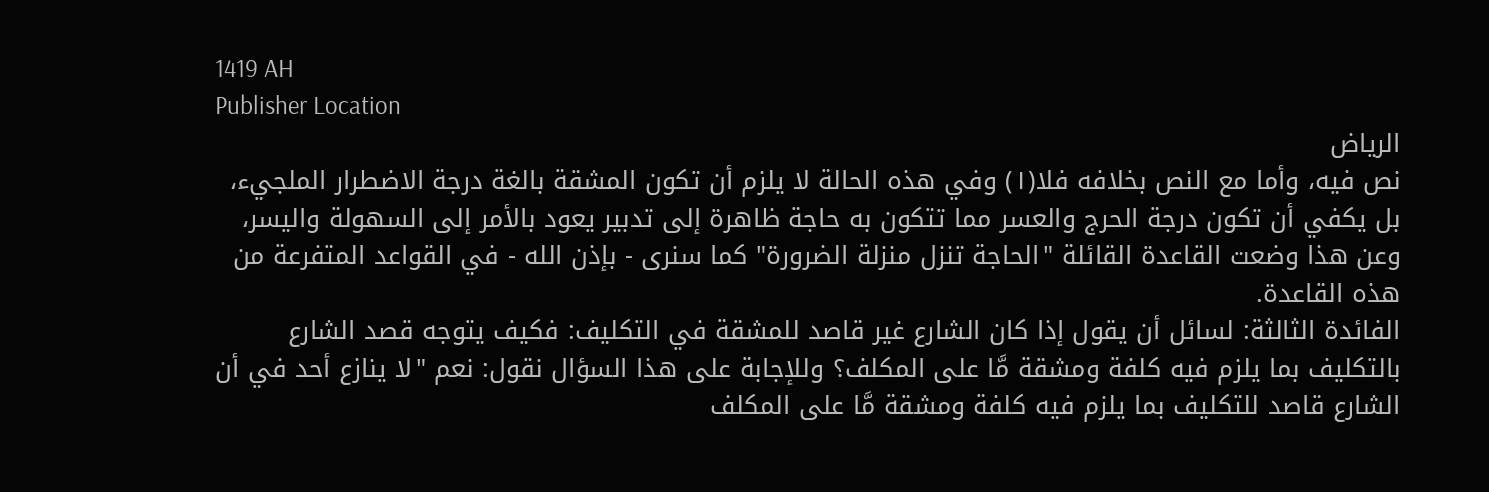1419 AH
Publisher Location
الرياض
نص فيه، وأما مع النص بخلافه فلا(١) وفي هذه الحالة لا يلزم أن تكون المشقة بالغة درجة الاضطرار الملجيء، بل يكفي أن تكون درجة الحرج والعسر مما تتكون به حاجة ظاهرة إلى تدبير يعود بالأمر إلى السهولة واليسر، وعن هذا وضعت القاعدة القائلة "الحاجة تنزل منزلة الضرورة" كما سنرى - بإذن الله - في القواعد المتفرعة من هذه القاعدة.
الفائدة الثالثة: لسائل أن يقول إذا كان الشارع غير قاصد للمشقة في التكليف: فكيف يتوجه قصد الشارع بالتكليف بما يلزم فيه كلفة ومشقة مَّا على المكلف؟ وللإجابة على هذا السؤال نقول: نعم "لا ينازع أحد في أن الشارع قاصد للتكليف بما يلزم فيه كلفة ومشقة مَّا على المكلف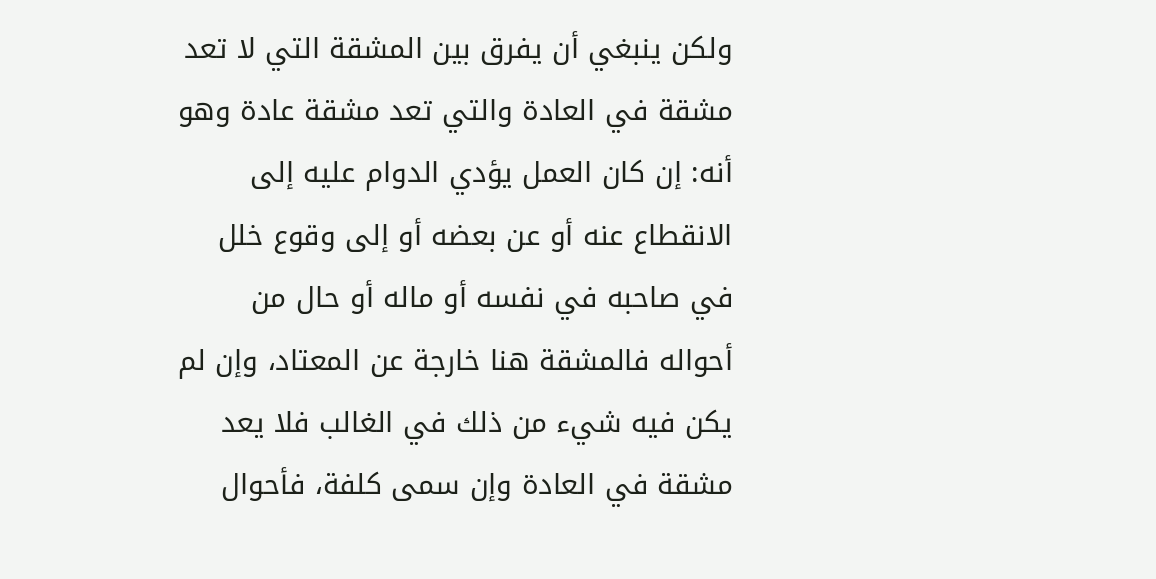ولكن ينبغي أن يفرق بين المشقة التي لا تعد مشقة في العادة والتي تعد مشقة عادة وهو أنه: إن كان العمل يؤدي الدوام عليه إلى الانقطاع عنه أو عن بعضه أو إلى وقوع خلل في صاحبه في نفسه أو ماله أو حال من أحواله فالمشقة هنا خارجة عن المعتاد، وإن لم يكن فيه شيء من ذلك في الغالب فلا يعد مشقة في العادة وإن سمى كلفة، فأحوال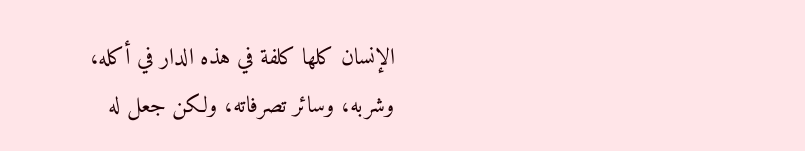الإنسان كلها كلفة في هذه الدار في أكله، وشربه، وسائر تصرفاته، ولكن جعل له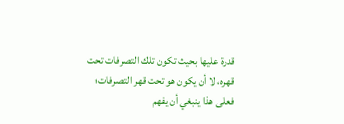قدرة عليها بحيث تكون تلك التصرفات تحت قهره، لا أن يكون هو تحت قهر التصرفات؛ فعلى هذا ينبغي أن يفهم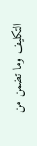التكليف وما تضمن من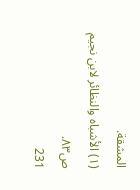المشقة.
(١) الأشباه والنظائر لابن نجيم ص٨٣.
231